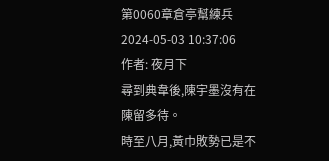第0060章倉亭幫練兵
2024-05-03 10:37:06
作者: 夜月下
尋到典韋後,陳宇墨沒有在陳留多待。
時至八月,黃巾敗勢已是不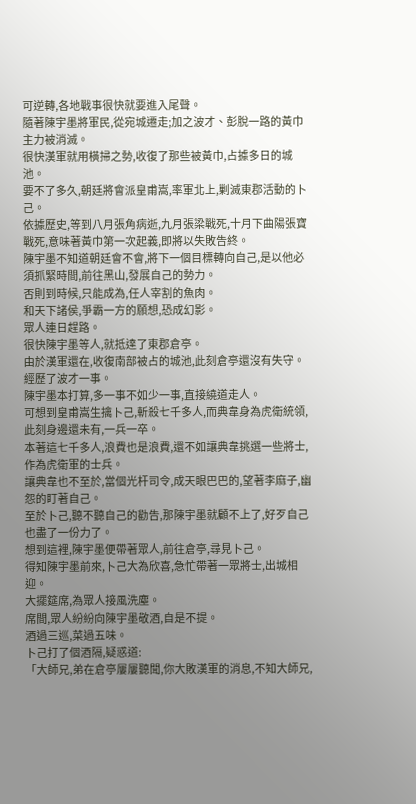可逆轉,各地戰事很快就要進入尾聲。
隨著陳宇墨將軍民,從宛城遷走;加之波才、彭脫一路的黃巾主力被消滅。
很快漢軍就用橫掃之勢,收復了那些被黃巾,占據多日的城池。
要不了多久,朝廷將會派皇甫嵩,率軍北上,剿滅東郡活動的卜己。
依據歷史,等到八月張角病逝,九月張梁戰死,十月下曲陽張寶戰死,意味著黃巾第一次起義,即將以失敗告終。
陳宇墨不知道朝廷會不會,將下一個目標轉向自己,是以他必須抓緊時間,前往黑山,發展自己的勢力。
否則到時候,只能成為,任人宰割的魚肉。
和天下諸侯,爭霸一方的願想,恐成幻影。
眾人連日趕路。
很快陳宇墨等人,就抵達了東郡倉亭。
由於漢軍還在,收復南部被占的城池,此刻倉亭還沒有失守。
經歷了波才一事。
陳宇墨本打算,多一事不如少一事,直接繞道走人。
可想到皇甫嵩生擒卜己,斬殺七千多人,而典韋身為虎衛統領,此刻身邊還未有,一兵一卒。
本著這七千多人,浪費也是浪費,還不如讓典韋挑選一些將士,作為虎衛軍的士兵。
讓典韋也不至於,當個光杆司令,成天眼巴巴的,望著李麻子,幽怨的盯著自己。
至於卜己,聽不聽自己的勸告,那陳宇墨就顧不上了,好歹自己也盡了一份力了。
想到這裡,陳宇墨便帶著眾人,前往倉亭,尋見卜己。
得知陳宇墨前來,卜己大為欣喜,急忙帶著一眾將士,出城相迎。
大擺筵席,為眾人接風洗塵。
席間,眾人紛紛向陳宇墨敬酒,自是不提。
酒過三巡,菜過五味。
卜己打了個酒隔,疑惑道:
「大師兄,弟在倉亭屢屢聽聞,你大敗漢軍的消息,不知大師兄,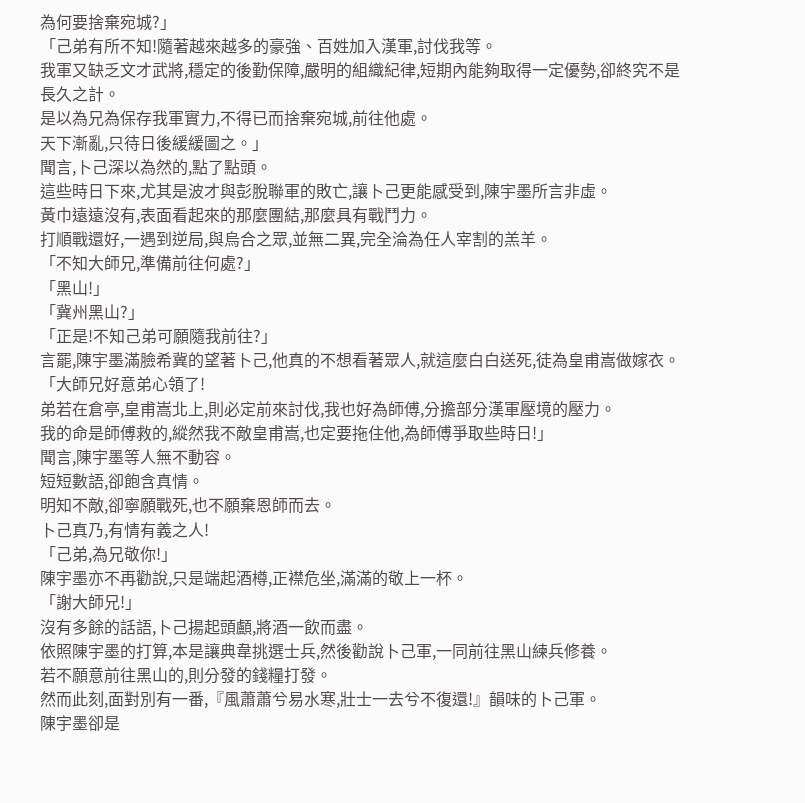為何要捨棄宛城?」
「己弟有所不知!隨著越來越多的豪強、百姓加入漢軍,討伐我等。
我軍又缺乏文才武將,穩定的後勤保障,嚴明的組織紀律,短期內能夠取得一定優勢,卻終究不是長久之計。
是以為兄為保存我軍實力,不得已而捨棄宛城,前往他處。
天下漸亂,只待日後緩緩圖之。」
聞言,卜己深以為然的,點了點頭。
這些時日下來,尤其是波才與彭脫聯軍的敗亡,讓卜己更能感受到,陳宇墨所言非虛。
黃巾遠遠沒有,表面看起來的那麼團結,那麼具有戰鬥力。
打順戰還好,一遇到逆局,與烏合之眾,並無二異,完全淪為任人宰割的羔羊。
「不知大師兄,準備前往何處?」
「黑山!」
「冀州黑山?」
「正是!不知己弟可願隨我前往?」
言罷,陳宇墨滿臉希冀的望著卜己,他真的不想看著眾人,就這麼白白送死,徒為皇甫嵩做嫁衣。
「大師兄好意弟心領了!
弟若在倉亭,皇甫嵩北上,則必定前來討伐,我也好為師傅,分擔部分漢軍壓境的壓力。
我的命是師傅救的,縱然我不敵皇甫嵩,也定要拖住他,為師傅爭取些時日!」
聞言,陳宇墨等人無不動容。
短短數語,卻飽含真情。
明知不敵,卻寧願戰死,也不願棄恩師而去。
卜己真乃,有情有義之人!
「己弟,為兄敬你!」
陳宇墨亦不再勸說,只是端起酒樽,正襟危坐,滿滿的敬上一杯。
「謝大師兄!」
沒有多餘的話語,卜己揚起頭顱,將酒一飲而盡。
依照陳宇墨的打算,本是讓典韋挑選士兵,然後勸說卜己軍,一同前往黑山練兵修養。
若不願意前往黑山的,則分發的錢糧打發。
然而此刻,面對別有一番,『風蕭蕭兮易水寒,壯士一去兮不復還!』韻味的卜己軍。
陳宇墨卻是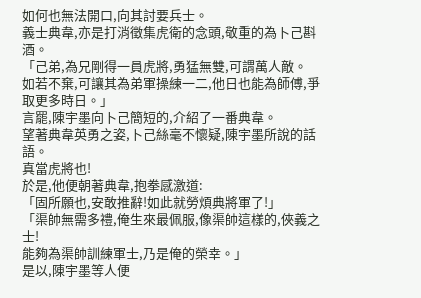如何也無法開口,向其討要兵士。
義士典韋,亦是打消徵集虎衛的念頭,敬重的為卜己斟酒。
「己弟,為兄剛得一員虎將,勇猛無雙,可謂萬人敵。
如若不棄,可讓其為弟軍操練一二,他日也能為師傅,爭取更多時日。」
言罷,陳宇墨向卜己簡短的,介紹了一番典韋。
望著典韋英勇之姿,卜己絲毫不懷疑,陳宇墨所說的話語。
真當虎將也!
於是,他便朝著典韋,抱拳感激道:
「固所願也,安敢推辭!如此就勞煩典將軍了!」
「渠帥無需多禮,俺生來最佩服,像渠帥這樣的,俠義之士!
能夠為渠帥訓練軍士,乃是俺的榮幸。」
是以,陳宇墨等人便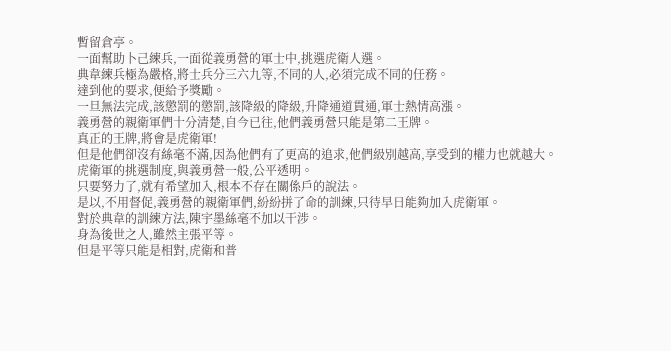暫留倉亭。
一面幫助卜己練兵,一面從義勇營的軍士中,挑選虎衛人選。
典韋練兵極為嚴格,將士兵分三六九等,不同的人,必須完成不同的任務。
達到他的要求,便給予獎勵。
一旦無法完成,該懲罰的懲罰,該降級的降級,升降通道貫通,軍士熱情高漲。
義勇營的親衛軍們十分清楚,自今已往,他們義勇營只能是第二王牌。
真正的王牌,將會是虎衛軍!
但是他們卻沒有絲毫不滿,因為他們有了更高的追求,他們級別越高,享受到的權力也就越大。
虎衛軍的挑選制度,與義勇營一般,公平透明。
只要努力了,就有希望加入,根本不存在關係戶的說法。
是以,不用督促,義勇營的親衛軍們,紛紛拼了命的訓練,只待早日能夠加入虎衛軍。
對於典韋的訓練方法,陳宇墨絲毫不加以干涉。
身為後世之人,雖然主張平等。
但是平等只能是相對,虎衛和普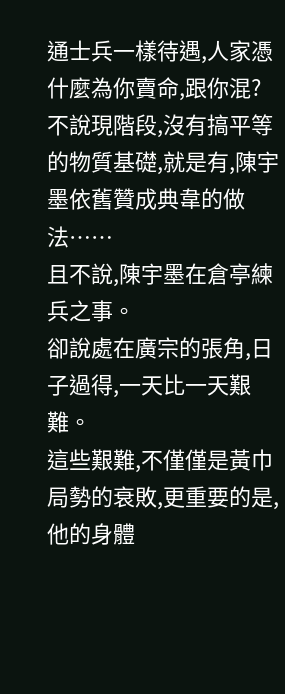通士兵一樣待遇,人家憑什麼為你賣命,跟你混?
不說現階段,沒有搞平等的物質基礎,就是有,陳宇墨依舊贊成典韋的做法……
且不說,陳宇墨在倉亭練兵之事。
卻說處在廣宗的張角,日子過得,一天比一天艱難。
這些艱難,不僅僅是黃巾局勢的衰敗,更重要的是,他的身體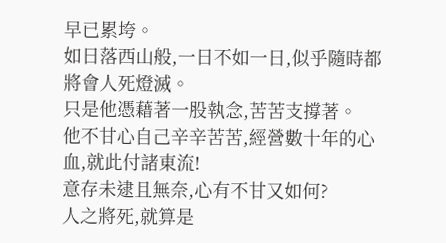早已累垮。
如日落西山般,一日不如一日,似乎隨時都將會人死燈滅。
只是他憑藉著一股執念,苦苦支撐著。
他不甘心自己辛辛苦苦,經營數十年的心血,就此付諸東流!
意存未逮且無奈,心有不甘又如何?
人之將死,就算是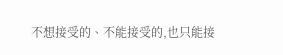不想接受的、不能接受的,也只能接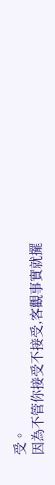受。
因為不管你接受不接受,客觀事實就擺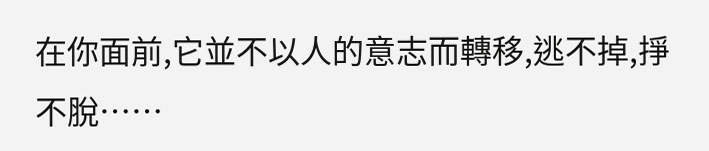在你面前,它並不以人的意志而轉移,逃不掉,掙不脫……